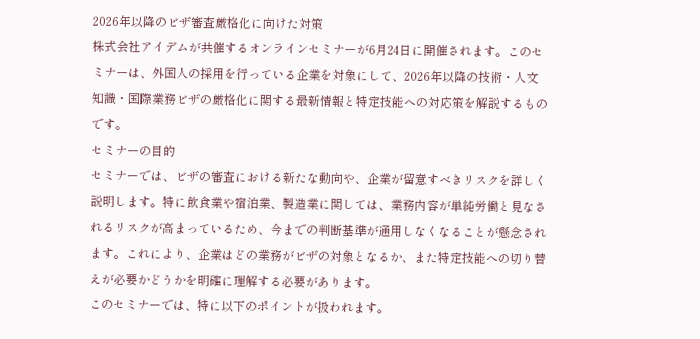2026年以降のビザ審査厳格化に向けた対策
株式会社アイデムが共催するオンラインセミナーが6月24日に開催されます。このセミナーは、外国人の採用を行っている企業を対象にして、2026年以降の技術・人文知識・国際業務ビザの厳格化に関する最新情報と特定技能への対応策を解説するものです。
セミナーの目的
セミナーでは、ビザの審査における新たな動向や、企業が留意すべきリスクを詳しく説明します。特に飲食業や宿泊業、製造業に関しては、業務内容が単純労働と見なされるリスクが高まっているため、今までの判断基準が通用しなくなることが懸念されます。これにより、企業はどの業務がビザの対象となるか、また特定技能への切り替えが必要かどうかを明確に理解する必要があります。
このセミナーでは、特に以下のポイントが扱われます。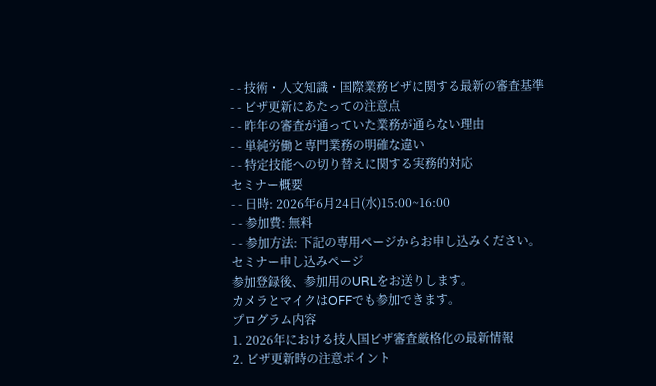- - 技術・人文知識・国際業務ビザに関する最新の審査基準
- - ビザ更新にあたっての注意点
- - 昨年の審査が通っていた業務が通らない理由
- - 単純労働と専門業務の明確な違い
- - 特定技能への切り替えに関する実務的対応
セミナー概要
- - 日時: 2026年6月24日(水)15:00~16:00
- - 参加費: 無料
- - 参加方法: 下記の専用ページからお申し込みください。
セミナー申し込みページ
参加登録後、参加用のURLをお送りします。
カメラとマイクはOFFでも参加できます。
プログラム内容
1. 2026年における技人国ビザ審査厳格化の最新情報
2. ビザ更新時の注意ポイント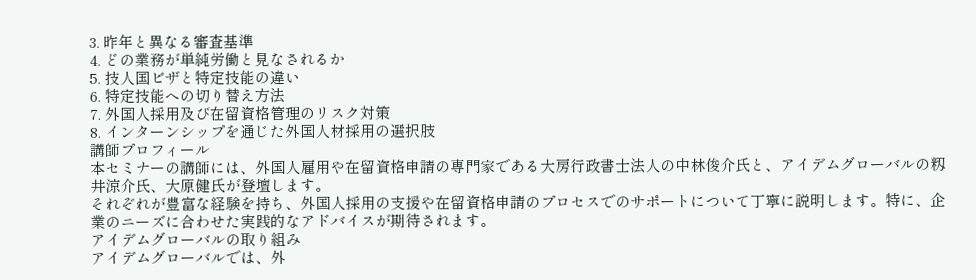3. 昨年と異なる審査基準
4. どの業務が単純労働と見なされるか
5. 技人国ビザと特定技能の違い
6. 特定技能への切り替え方法
7. 外国人採用及び在留資格管理のリスク対策
8. インターンシップを通じた外国人材採用の選択肢
講師プロフィール
本セミナーの講師には、外国人雇用や在留資格申請の専門家である大房行政書士法人の中林俊介氏と、アイデムグローバルの籾井涼介氏、大原健氏が登壇します。
それぞれが豊富な経験を持ち、外国人採用の支援や在留資格申請のプロセスでのサポートについて丁寧に説明します。特に、企業のニーズに合わせた実践的なアドバイスが期待されます。
アイデムグローバルの取り組み
アイデムグローバルでは、外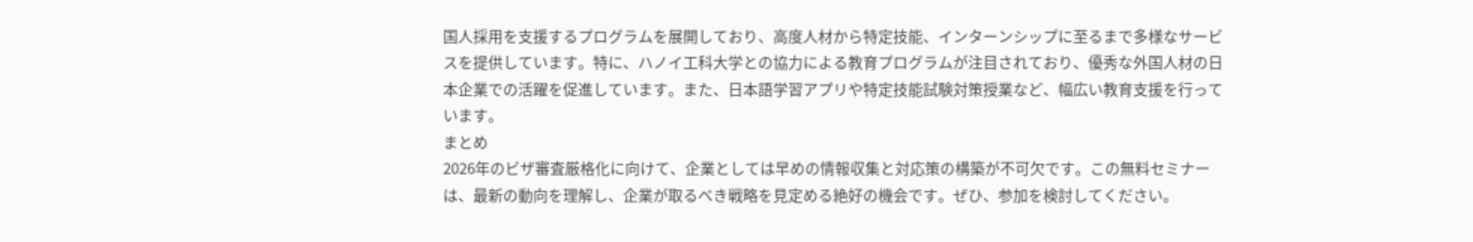国人採用を支援するプログラムを展開しており、高度人材から特定技能、インターンシップに至るまで多様なサービスを提供しています。特に、ハノイ工科大学との協力による教育プログラムが注目されており、優秀な外国人材の日本企業での活躍を促進しています。また、日本語学習アプリや特定技能試験対策授業など、幅広い教育支援を行っています。
まとめ
2026年のビザ審査厳格化に向けて、企業としては早めの情報収集と対応策の構築が不可欠です。この無料セミナーは、最新の動向を理解し、企業が取るべき戦略を見定める絶好の機会です。ぜひ、参加を検討してください。